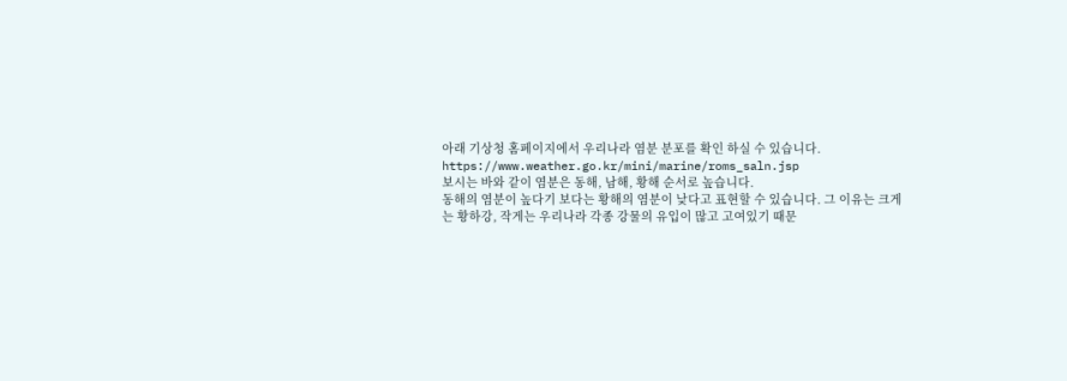아래 기상청 홈페이지에서 우리나라 염분 분포를 확인 하실 수 있습니다.
https://www.weather.go.kr/mini/marine/roms_saln.jsp
보시는 바와 같이 염분은 동해, 남해, 황해 순서로 높습니다.
동해의 염분이 높다기 보다는 황해의 염분이 낮다고 표현할 수 있습니다. 그 이유는 크게는 황하강, 작게는 우리나라 각종 강물의 유입이 많고 고여있기 때문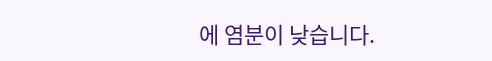에 염분이 낮습니다.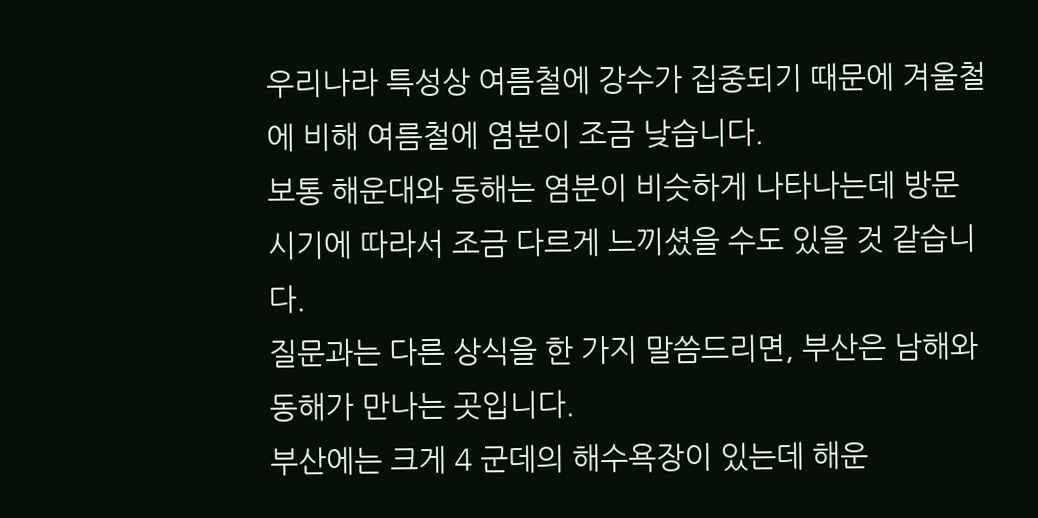우리나라 특성상 여름철에 강수가 집중되기 때문에 겨울철에 비해 여름철에 염분이 조금 낮습니다.
보통 해운대와 동해는 염분이 비슷하게 나타나는데 방문 시기에 따라서 조금 다르게 느끼셨을 수도 있을 것 같습니다.
질문과는 다른 상식을 한 가지 말씀드리면, 부산은 남해와 동해가 만나는 곳입니다.
부산에는 크게 4 군데의 해수욕장이 있는데 해운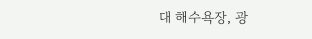대 해수욕장, 광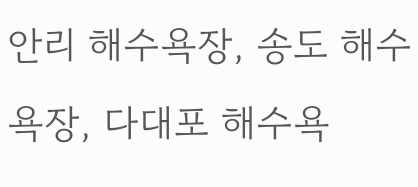안리 해수욕장, 송도 해수욕장, 다대포 해수욕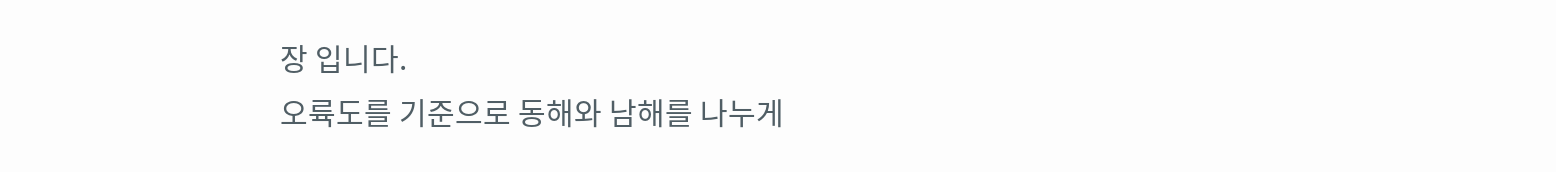장 입니다.
오륙도를 기준으로 동해와 남해를 나누게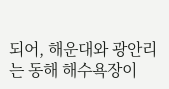되어, 해운대와 광안리는 동해 해수욕장이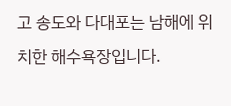고 송도와 다대포는 남해에 위치한 해수욕장입니다.